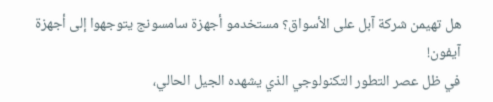هل تهيمن شركة آبل على الأسواق؟ مستخدمو أجهزة سامسونج يتوجهوا إلى أجهزة آيفون!
في ظل عصر التطور التكنولوجي الذي يشهده الجيل الحالي،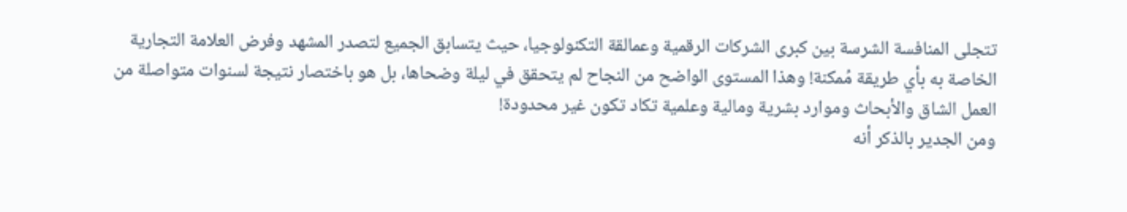تتجلى المنافسة الشرسة بين كبرى الشركات الرقمية وعمالقة التكنولوجيا، حيث يتسابق الجميع لتصدر المشهد وفرض العلامة التجارية الخاصة به بأي طريقة مُمكنة! وهذا المستوى الواضح من النجاح لم يتحقق في ليلة وضحاها، بل هو باختصار نتيجة لسنوات متواصلة من العمل الشاق والأبحاث وموارد بشرية ومالية وعلمية تكاد تكون غير محدودة!
ومن الجدير بالذكر أنه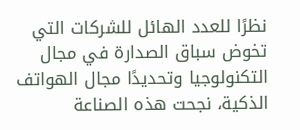نظرًا للعدد الهائل للشركات التي تخوض سباق الصدارة في مجال التكنولوجيا وتحديدًا مجال الهواتف الذكية، نجحت هذه الصناعة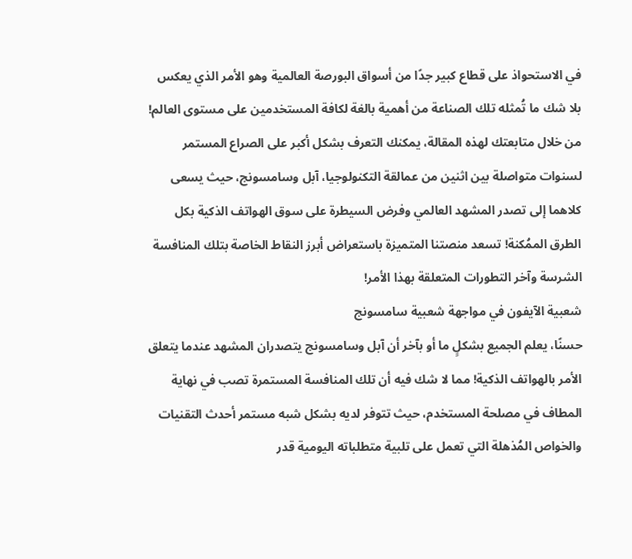في الاستحواذ على قطاع كبير جدًا من أسواق البورصة العالمية وهو الأمر الذي يعكس بلا شك ما تُمثله تلك الصناعة من أهمية بالغة لكافة المستخدمين على مستوى العالم!
من خلال متابعتك لهذه المقالة، يمكنك التعرف بشكل أكبر على الصراع المستمر لسنوات متواصلة بين اثنين من عمالقة التكنولوجيا، آبل وسامسونج، حيث يسعى كلاهما إلى تصدر المشهد العالمي وفرض السيطرة على سوق الهواتف الذكية بكل الطرق الممُكنة! تسعد منصتنا المتميزة باستعراض أبرز النقاط الخاصة بتلك المنافسة الشرسة وآخر التطورات المتعلقة بهذا الأمر!
شعبية الآيفون في مواجهة شعبية سامسونج
حسنًا، يعلم الجميع بشكلٍ ما أو بآخر أن آبل وسامسونج يتصدران المشهد عندما يتعلق الأمر بالهواتف الذكية! مما لا شك فيه أن تلك المنافسة المستمرة تصب في نهاية المطاف في مصلحة المستخدم، حيث تتوفر لديه بشكل شبه مستمر أحدث التقنيات والخواص المُذهلة التي تعمل على تلبية متطلباته اليومية قدر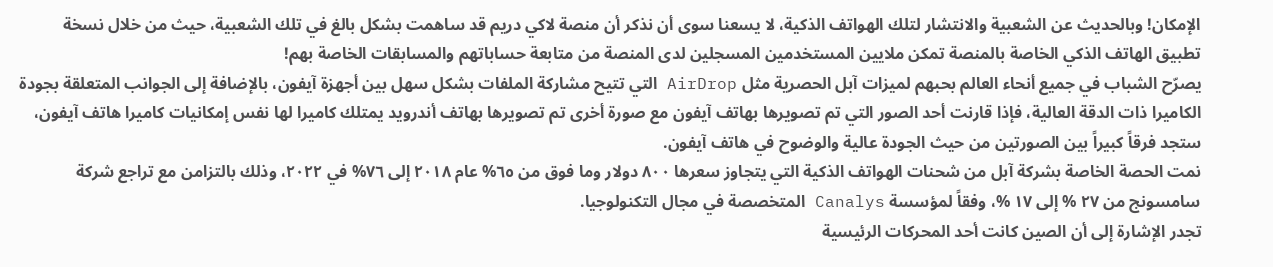الإمكان! وبالحديث عن الشعبية والانتشار لتلك الهواتف الذكية، لا يسعنا سوى أن نذكر أن منصة لاكي دريم قد ساهمت بشكل بالغ في تلك الشعبية، حيث من خلال نسخة تطبيق الهاتف الذكي الخاصة بالمنصة تمكن ملايين المستخدمين المسجلين لدى المنصة من متابعة حساباتهم والمسابقات الخاصة بهم!
يصرّح الشباب في جميع أنحاء العالم بحبهم لميزات آبل الحصرية مثل AirDrop التي تتيح مشاركة الملفات بشكل سهل بين أجهزة آيفون، بالإضافة إلى الجوانب المتعلقة بجودة الكاميرا ذات الدقة العالية، فإذا قارنت أحد الصور التي تم تصويرها بهاتف آيفون مع صورة أخرى تم تصويرها بهاتف أندرويد يمتلك كاميرا لها نفس إمكانيات كاميرا هاتف آيفون، ستجد فرقاً كبيراً بين الصورتين من حيث الجودة عالية والوضوح في هاتف آيفون.
نمت الحصة الخاصة بشركة آبل من شحنات الهواتف الذكية التي يتجاوز سعرها ٨٠٠ دولار وما فوق من ٦٥% عام ٢٠١٨ إلى ٧٦% في ٢٠٢٢، وذلك بالتزامن مع تراجع شركة سامسونج من ٢٧ % إلى ١٧ %، وفقاً لمؤسسة Canalys المتخصصة في مجال التكنولوجيا.
تجدر الإشارة إلى أن الصين كانت أحد المحركات الرئيسية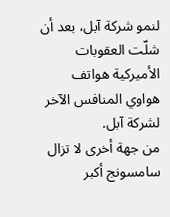لنمو شركة آبل، بعد أن شلّت العقوبات الأميركية هواتف هواوي المنافس الآخر لشركة آبل.
من جهة أخرى لا تزال سامسونج أكبر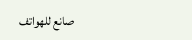صانع للهواتف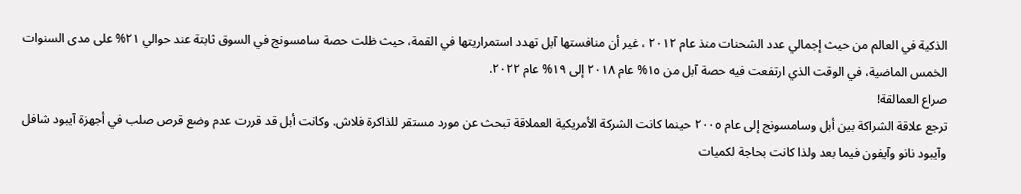الذكية في العالم من حيث إجمالي عدد الشحنات منذ عام ٢٠١٢ ، غير أن منافستها آبل تهدد استمراريتها في القمة، حيث ظلت حصة سامسونج في السوق ثابتة عند حوالي ٢١% على مدى السنوات الخمس الماضية، في الوقت الذي ارتفعت فيه حصة آبل من ١٥% عام ٢٠١٨ إلى ١٩% عام ٢٠٢٢.
صراع العمالقة!
ترجع علاقة الشراكة بين أبل وسامسونج إلى عام ٢٠٠٥ حينما كانت الشركة الأمريكية العملاقة تبحث عن مورد مستقر للذاكرة فلاش. وكانت أبل قد قررت عدم وضع قرص صلب في أجهزة آيبود شافل وآيبود نانو وآيفون فيما بعد ولذا كانت بحاجة لكميات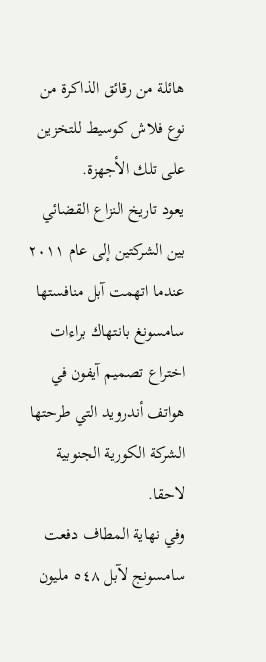هائلة من رقائق الذاكرة من نوع فلاش كوسيط للتخزين على تلك الأجهزة.
يعود تاريخ النزاع القضائي بين الشركتين إلى عام ٢٠١١ عندما اتهمت آبل منافستها سامسونغ بانتهاك براءات اختراع تصميم آيفون في هواتف أندرويد التي طرحتها الشركة الكورية الجنوبية لاحقا.
وفي نهاية المطاف دفعت سامسونج لآبل ٥٤٨ مليون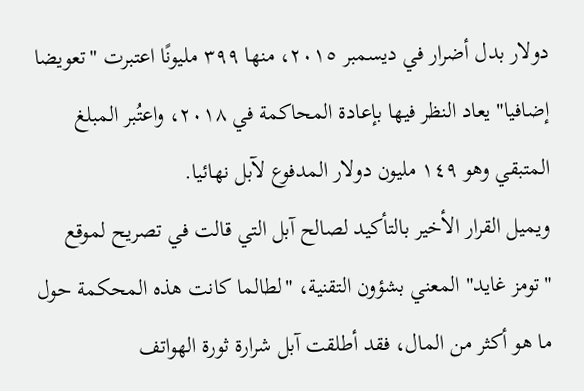دولار بدل أضرار في ديسمبر ٢٠١٥، منها ٣٩٩ مليونًا اعتبرت "تعويضا إضافيا" يعاد النظر فيها بإعادة المحاكمة في ٢٠١٨، واعتُبر المبلغ المتبقي وهو ١٤٩ مليون دولار المدفوع لآبل نهائيا.
ويميل القرار الأخير بالتأكيد لصالح آبل التي قالت في تصريح لموقع "تومز غايد" المعني بشؤون التقنية، "لطالما كانت هذه المحكمة حول ما هو أكثر من المال، فقد أطلقت آبل شرارة ثورة الهواتف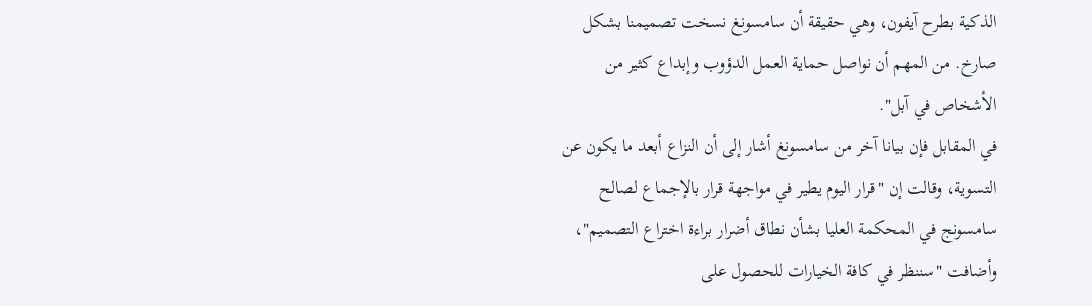الذكية بطرح آيفون، وهي حقيقة أن سامسونغ نسخت تصميمنا بشكل صارخ. من المهم أن نواصل حماية العمل الدؤوب وإبداع كثير من الأشخاص في آبل".
في المقابل فإن بيانا آخر من سامسونغ أشار إلى أن النزاع أبعد ما يكون عن التسوية، وقالت إن "قرار اليوم يطير في مواجهة قرار بالإجماع لصالح سامسونج في المحكمة العليا بشأن نطاق أضرار براءة اختراع التصميم"، وأضافت "سننظر في كافة الخيارات للحصول على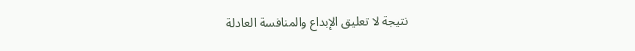نتيجة لا تعليق الإبداع والمنافسة العادلة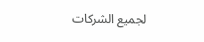لجميع الشركات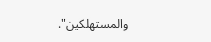والمستهلكين".